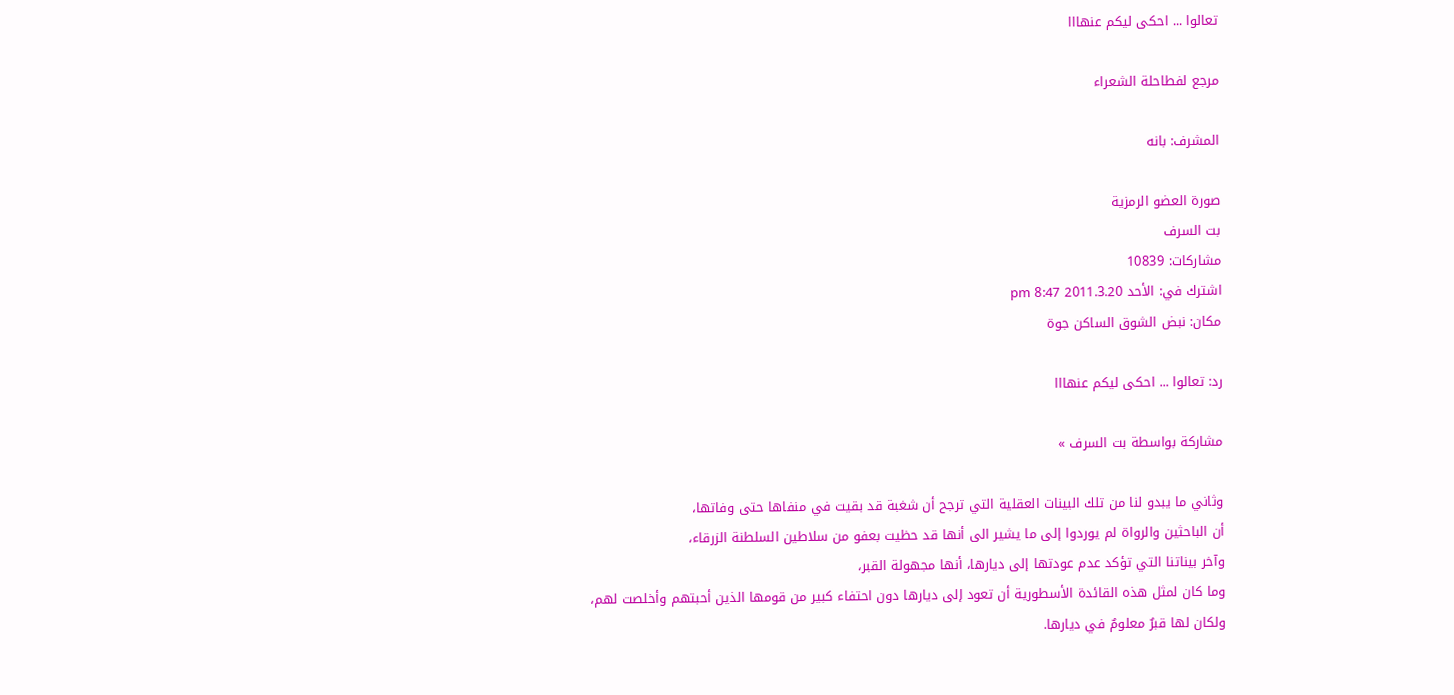تعالوا ... احكى ليكم عنهااا

مرجع لفطاحلة الشعراء

المشرف: بانه

صورة العضو الرمزية
بت السرف
مشاركات: 10839
اشترك في: الأحد 2011.3.20 8:47 pm
مكان: نبض الشوق الساكن جوة

رد: تعالوا ... احكى ليكم عنهااا

مشاركة بواسطة بت السرف »

وثاني ما يبدو لنا من تلك البينات العقلية التي ترجح أن شغبة قد بقيت في منفاها حتى وفاتها،
أن الباحثين والرواة لم يوردوا إلى ما يشير الى أنها قد حظيت بعفو من سلاطين السلطنة الزرقاء،
وآخر بيناتنا التي تؤكد عدم عودتها إلى ديارها، أنها مجهولة القبر،
وما كان لمثل هذه القائدة الأسطورية أن تعود إلى ديارها دون احتفاء كبير من قومها الذين أحبتهم وأخلصت لهم،
ولكان لها قبرٌ معلومٌ في ديارها.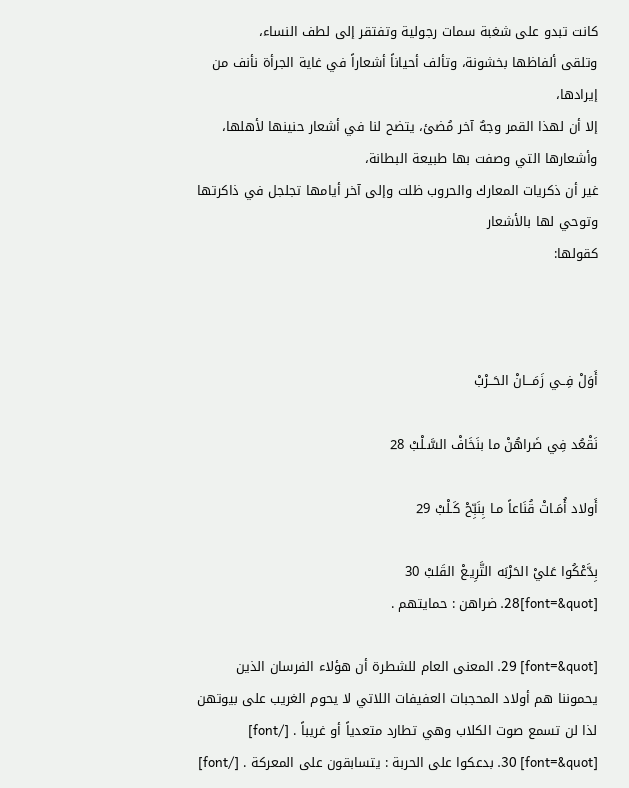كانت تبدو على شغبة سمات رجولية وتفتقر إلى لطف النساء،
وتلقى ألفاظها بخشونة، وتألف أحياناً أشعاراً في غاية الجرأة نأنف من إيرادها،
إلا أن لهذا القمر وجهٌ آخر مُضئ، يتضح لنا في أشعار حنينها لأهلها، وأشعارها التي وصفت بها طبيعة البطانة،
غير أن ذكريات المعارك والحروب ظلت وإلى آخر أيامها تجلجل في ذاكرتها وتوحي لها بالأشعار
كقولها:



أَوَلْ فِــي زَمَـــانْ الحَــرْبْ

نَقْعُد فِي ضَراهُنْ ما بنَخَافْ السَّـلْبْ 28

أَولاد أُمَـاتْ قُنَاعاً مـا بِنَبِّحْ كَـلْبْ 29

بِدَّعْكُوا عَليْ الحَرْبَه التَّرِيـعْ القَلبْ 30
[font=&quot]28. ضراهن : حمايتهم .

[font=&quot] 29. المعنى العام للشطرة أن هؤلاء الفرسان الذين يحموننا هم أولاد المحجبات العفيفات اللاتي لا يحوم الغريب على بيوتهن لذا لن تسمع صوت الكلاب وهي تطارد متعدياً أو غريباً . [/font]
[font=&quot] 30. بدعكوا على الحربة : يتسابقون على المعركة . [/font]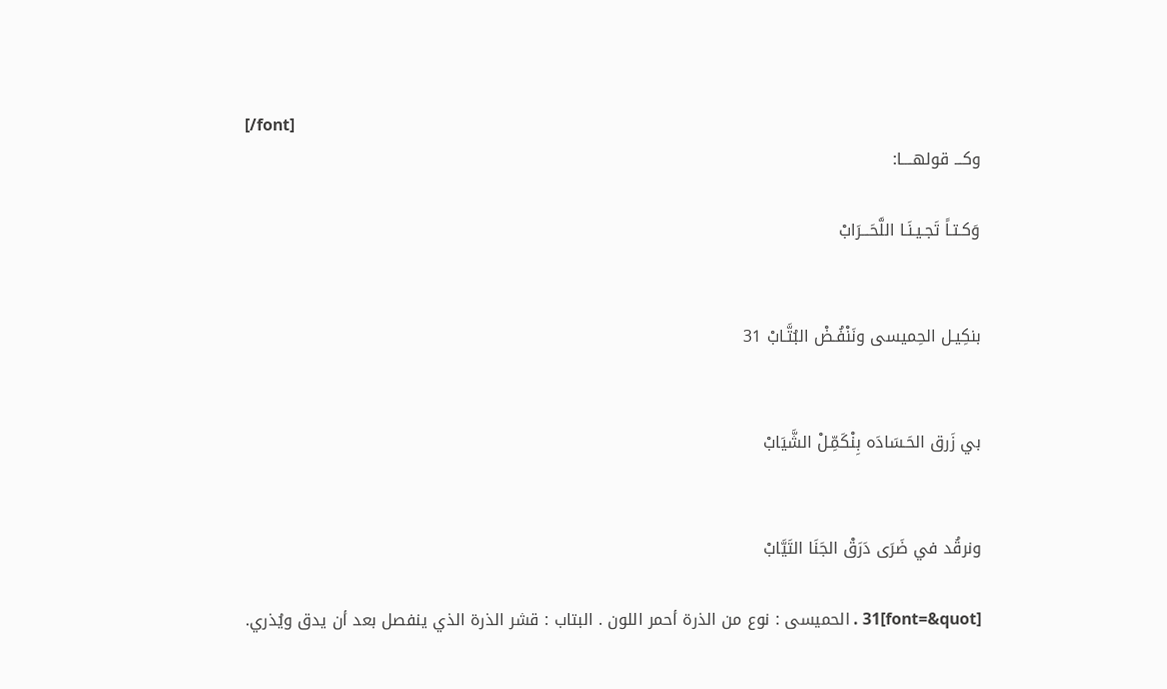[/font]
وكـــ قولهــــا:

وَكـتـاً تَجـيـنَـا اللَّحَـــرَابْ


بنكِيـل الحِميسى ونَنْفُـضْ البُتَّـابْ 31


بي زَرق الحَـسَادَه بِنْكَمِّـلْ الشَّيَابْ


ونرقُد في ضَرَى دَرَقْ الجَنَا التَيَّابْ

[font=&quot]31 . الحميسى : نوع من الذرة أحمر اللون . البتاب : قشر الذرة الذي ينفصل بعد أن يدق ويُذري.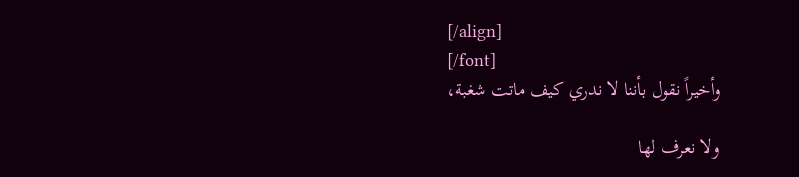[/align]
[/font]
وأخيراً نقول بأننا لا ندري كيف ماتت شغبة،

ولا نعرف لها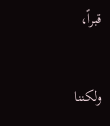قبراً،


ولكننا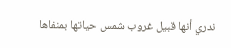ندري أنها قبيل غروب شمس حياتها بمنفاها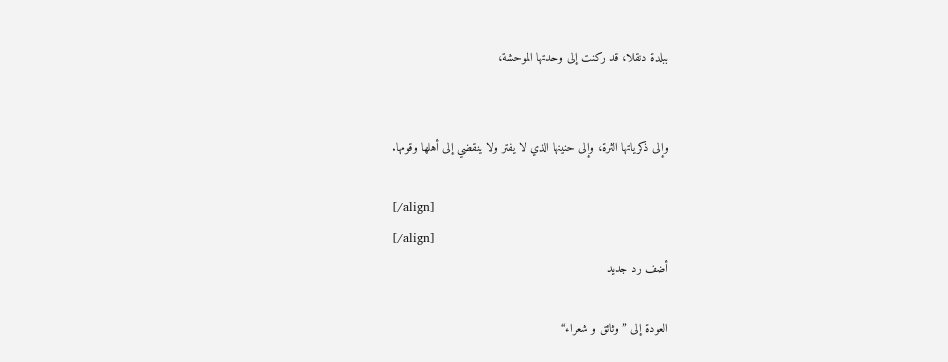ببلدة دنقلا، قد ركنت إلى وحدتها الموحشة،


وإلى ذكرياتها الثرة، وإلى حنينها الذي لا يفتر ولا ينقضي إلى أهلها وقومها.

[/align]
[/align]
أضف رد جديد

العودة إلى ”وثائق و شعراء“